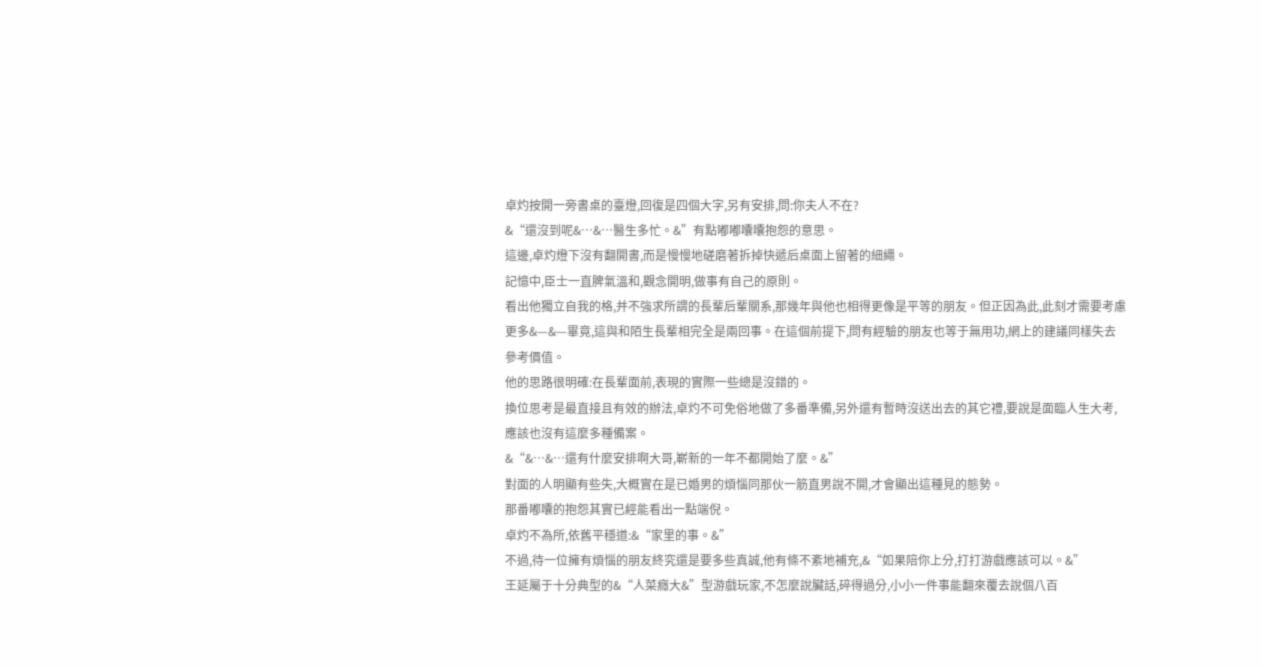卓灼按開一旁書桌的臺燈,回復是四個大字,另有安排,問:你夫人不在?
&“還沒到呢&…&…醫生多忙。&”有點嘟嘟囔囔抱怨的意思。
這邊,卓灼燈下沒有翻開書,而是慢慢地磋磨著拆掉快遞后桌面上留著的細繩。
記憶中,臣士一直脾氣溫和,觀念開明,做事有自己的原則。
看出他獨立自我的格,并不強求所謂的長輩后輩關系,那幾年與他也相得更像是平等的朋友。但正因為此,此刻才需要考慮更多&—&—畢竟,這與和陌生長輩相完全是兩回事。在這個前提下,問有經驗的朋友也等于無用功,網上的建議同樣失去參考價值。
他的思路很明確:在長輩面前,表現的實際一些總是沒錯的。
換位思考是最直接且有效的辦法,卓灼不可免俗地做了多番準備,另外還有暫時沒送出去的其它禮,要說是面臨人生大考,應該也沒有這麼多種備案。
&“&…&…還有什麼安排啊大哥,嶄新的一年不都開始了麼。&”
對面的人明顯有些失,大概實在是已婚男的煩惱同那伙一筋直男說不開,才會顯出這種見的態勢。
那番嘟囔的抱怨其實已經能看出一點端倪。
卓灼不為所,依舊平穩道:&“家里的事。&”
不過,待一位擁有煩惱的朋友終究還是要多些真誠,他有條不紊地補充,&“如果陪你上分,打打游戲應該可以。&”
王延屬于十分典型的&“人菜癮大&”型游戲玩家,不怎麼說臟話,碎得過分,小小一件事能翻來覆去說個八百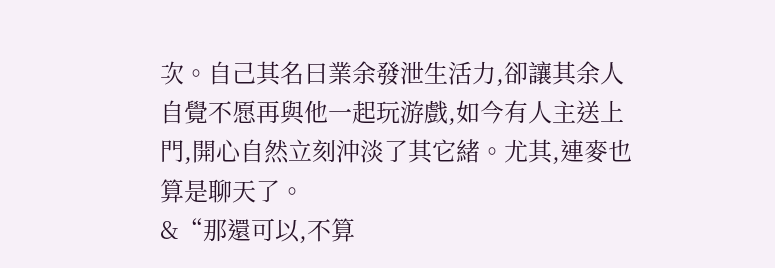次。自己其名曰業余發泄生活力,卻讓其余人自覺不愿再與他一起玩游戲,如今有人主送上門,開心自然立刻沖淡了其它緒。尤其,連麥也算是聊天了。
&“那還可以,不算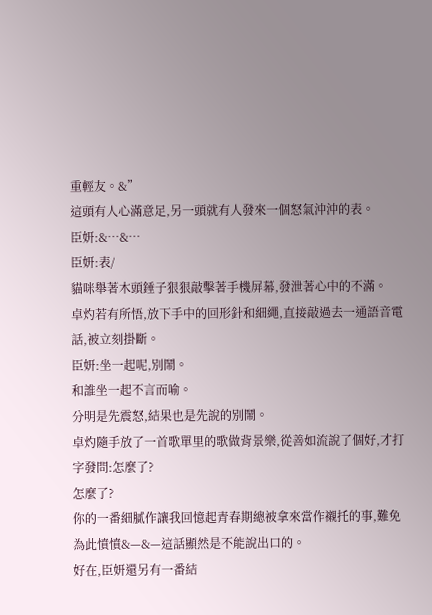重輕友。&”
這頭有人心滿意足,另一頭就有人發來一個怒氣沖沖的表。
臣妍:&…&…
臣妍:表/
貓咪舉著木頭錘子狠狠敲擊著手機屏幕,發泄著心中的不滿。
卓灼若有所悟,放下手中的回形針和細繩,直接敲過去一通語音電話,被立刻掛斷。
臣妍:坐一起呢,別鬧。
和誰坐一起不言而喻。
分明是先震怒,結果也是先說的別鬧。
卓灼隨手放了一首歌單里的歌做背景樂,從善如流說了個好,才打字發問:怎麼了?
怎麼了?
你的一番細膩作讓我回憶起青春期總被拿來當作襯托的事,難免為此憤憤&—&—這話顯然是不能說出口的。
好在,臣妍還另有一番結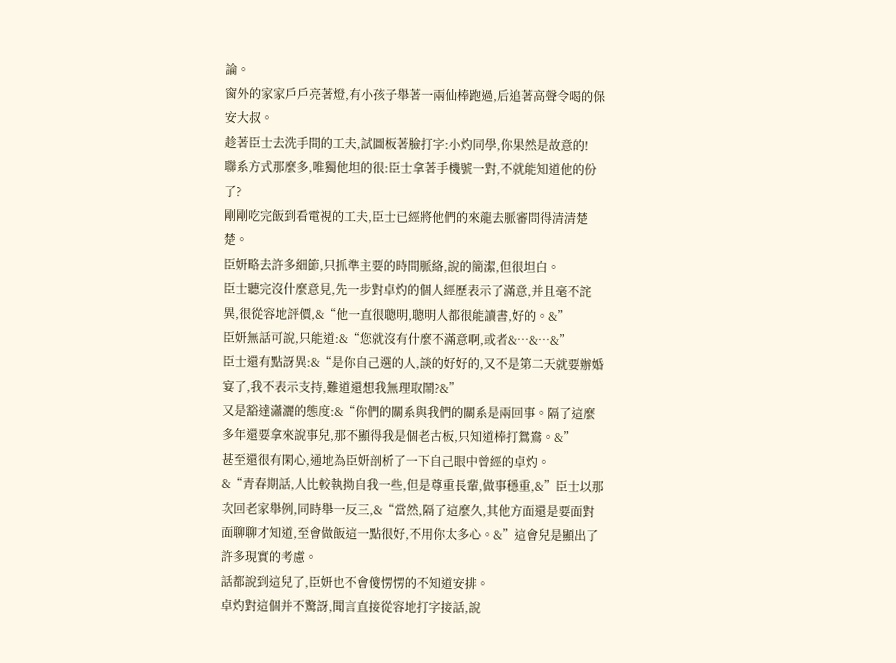論。
窗外的家家戶戶亮著燈,有小孩子舉著一兩仙棒跑過,后追著高聲令喝的保安大叔。
趁著臣士去洗手間的工夫,試圖板著臉打字:小灼同學,你果然是故意的!
聯系方式那麼多,唯獨他坦的很:臣士拿著手機號一對,不就能知道他的份了?
剛剛吃完飯到看電視的工夫,臣士已經將他們的來龍去脈審問得清清楚楚。
臣妍略去許多細節,只抓準主要的時間脈絡,說的簡潔,但很坦白。
臣士聽完沒什麼意見,先一步對卓灼的個人經歷表示了滿意,并且毫不詫異,很從容地評價,&“他一直很聰明,聰明人都很能讀書,好的。&”
臣妍無話可說,只能道:&“您就沒有什麼不滿意啊,或者&…&…&”
臣士還有點訝異:&“是你自己選的人,談的好好的,又不是第二天就要辦婚宴了,我不表示支持,難道還想我無理取鬧?&”
又是豁達瀟灑的態度:&“你們的關系與我們的關系是兩回事。隔了這麼多年還要拿來說事兒,那不顯得我是個老古板,只知道棒打鴛鴦。&”
甚至還很有閑心,通地為臣妍剖析了一下自己眼中曾經的卓灼。
&“青春期話,人比較執拗自我一些,但是尊重長輩,做事穩重,&”臣士以那次回老家舉例,同時舉一反三,&“當然,隔了這麼久,其他方面還是要面對面聊聊才知道,至會做飯這一點很好,不用你太多心。&”這會兒是顯出了許多現實的考慮。
話都說到這兒了,臣妍也不會傻愣愣的不知道安排。
卓灼對這個并不驚訝,聞言直接從容地打字接話,說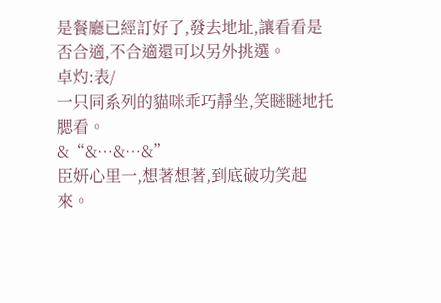是餐廳已經訂好了,發去地址,讓看看是否合適,不合適還可以另外挑選。
卓灼:表/
一只同系列的貓咪乖巧靜坐,笑瞇瞇地托腮看。
&“&…&…&”
臣妍心里一,想著想著,到底破功笑起來。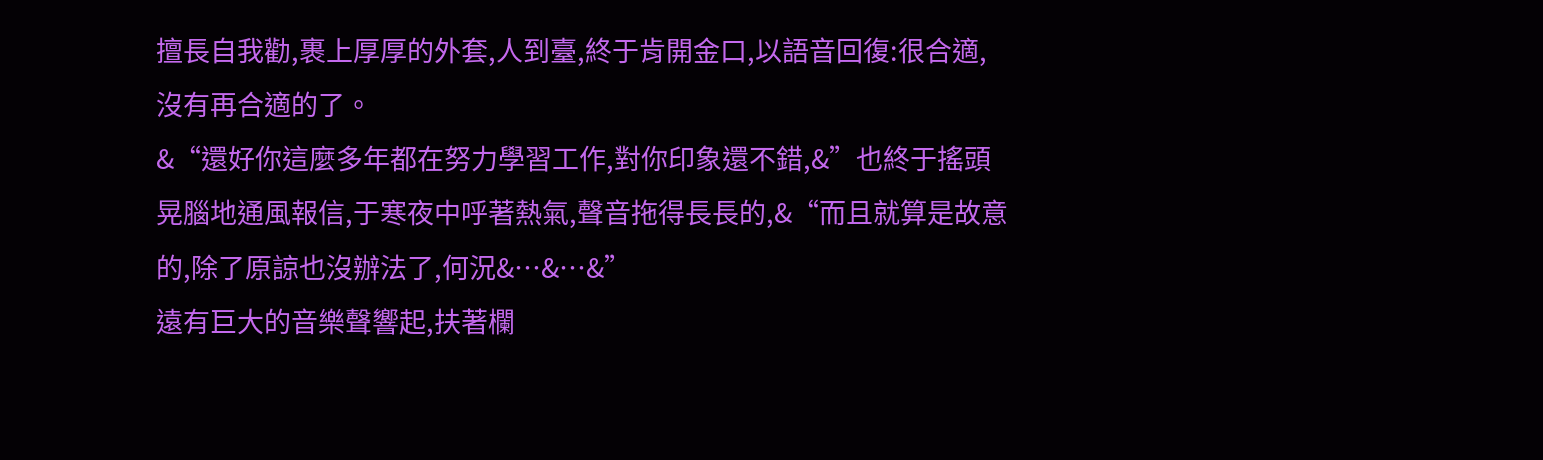擅長自我勸,裹上厚厚的外套,人到臺,終于肯開金口,以語音回復:很合適,沒有再合適的了。
&“還好你這麼多年都在努力學習工作,對你印象還不錯,&”也終于搖頭晃腦地通風報信,于寒夜中呼著熱氣,聲音拖得長長的,&“而且就算是故意的,除了原諒也沒辦法了,何況&…&…&”
遠有巨大的音樂聲響起,扶著欄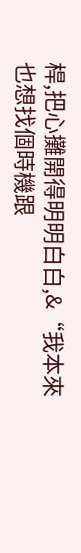桿,把心攤開得明明白白,&“我本來也想找個時機跟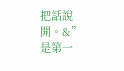把話說開。&”
是第一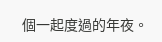個一起度過的年夜。